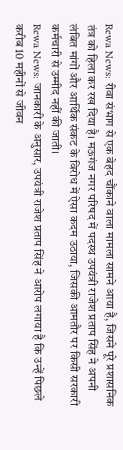Rewa News: रीवा संभाग से एक बेहद चौंकाने वाला मामला सामने आया है, जिसने पूरे प्रशासनिक तंत्र को हिला कर रख दिया है। मऊगंज नगर परिषद में पदस्थ उपयंत्री राजेश प्रताप सिंह ने अपनी लंबित मांगों और आर्थिक संकट के विरोध में ऐसा कदम उठाया, जिसकी आमतौर पर किसी सरकारी कर्मचारी से उम्मीद नहीं की जाती।
Rewa News: जानकारी के अनुसार, उपयंत्री राजेश प्रताप सिंह ने आरोप लगाया है कि उन्हें पिछले करीब 10 महीनों से जीवन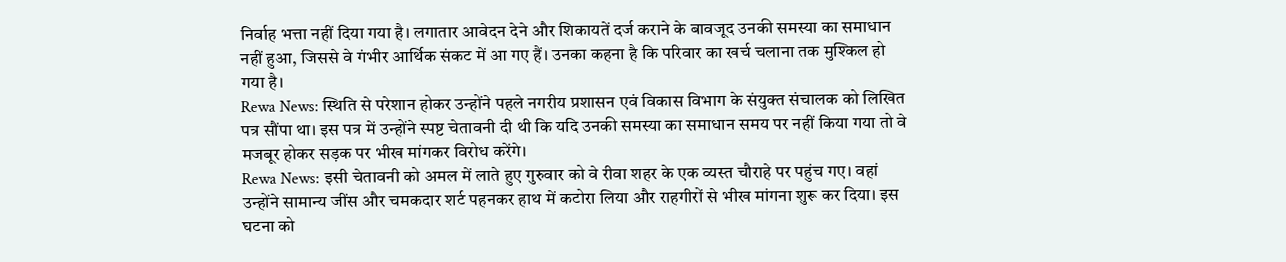निर्वाह भत्ता नहीं दिया गया है। लगातार आवेदन देने और शिकायतें दर्ज कराने के बावजूद उनकी समस्या का समाधान नहीं हुआ, जिससे वे गंभीर आर्थिक संकट में आ गए हैं। उनका कहना है कि परिवार का खर्च चलाना तक मुश्किल हो गया है।
Rewa News: स्थिति से परेशान होकर उन्होंने पहले नगरीय प्रशासन एवं विकास विभाग के संयुक्त संचालक को लिखित पत्र सौंपा था। इस पत्र में उन्होंने स्पष्ट चेतावनी दी थी कि यदि उनकी समस्या का समाधान समय पर नहीं किया गया तो वे मजबूर होकर सड़क पर भीख मांगकर विरोध करेंगे।
Rewa News: इसी चेतावनी को अमल में लाते हुए गुरुवार को वे रीवा शहर के एक व्यस्त चौराहे पर पहुंच गए। वहां उन्होंने सामान्य जींस और चमकदार शर्ट पहनकर हाथ में कटोरा लिया और राहगीरों से भीख मांगना शुरू कर दिया। इस घटना को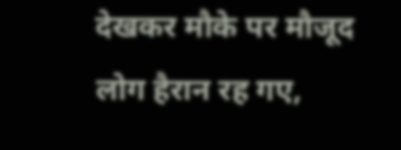देखकर मौके पर मौजूद लोग हैरान रह गए,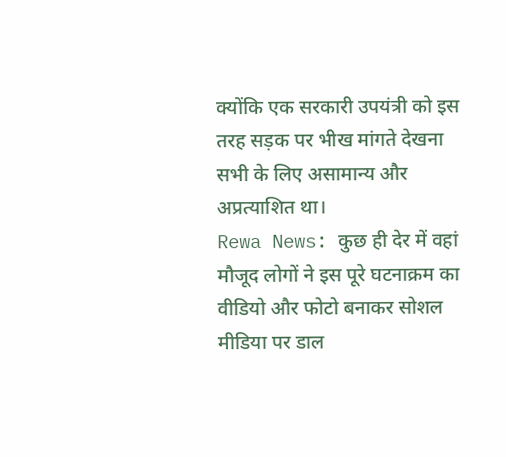क्योंकि एक सरकारी उपयंत्री को इस तरह सड़क पर भीख मांगते देखना सभी के लिए असामान्य और अप्रत्याशित था।
Rewa News: कुछ ही देर में वहां मौजूद लोगों ने इस पूरे घटनाक्रम का वीडियो और फोटो बनाकर सोशल मीडिया पर डाल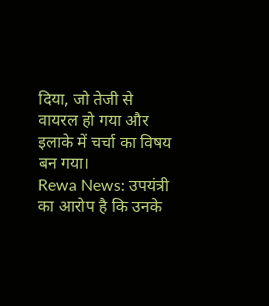दिया, जो तेजी से वायरल हो गया और इलाके में चर्चा का विषय बन गया।
Rewa News: उपयंत्री का आरोप है कि उनके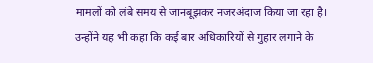मामलों को लंबे समय से जानबूझकर नजरअंदाज किया जा रहा है। उन्होंने यह भी कहा कि कई बार अधिकारियों से गुहार लगाने के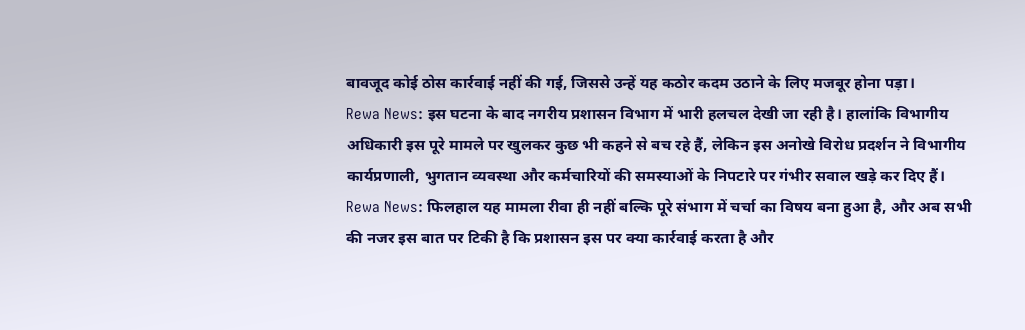बावजूद कोई ठोस कार्रवाई नहीं की गई, जिससे उन्हें यह कठोर कदम उठाने के लिए मजबूर होना पड़ा।
Rewa News: इस घटना के बाद नगरीय प्रशासन विभाग में भारी हलचल देखी जा रही है। हालांकि विभागीय अधिकारी इस पूरे मामले पर खुलकर कुछ भी कहने से बच रहे हैं, लेकिन इस अनोखे विरोध प्रदर्शन ने विभागीय कार्यप्रणाली, भुगतान व्यवस्था और कर्मचारियों की समस्याओं के निपटारे पर गंभीर सवाल खड़े कर दिए हैं।
Rewa News: फिलहाल यह मामला रीवा ही नहीं बल्कि पूरे संभाग में चर्चा का विषय बना हुआ है, और अब सभी की नजर इस बात पर टिकी है कि प्रशासन इस पर क्या कार्रवाई करता है और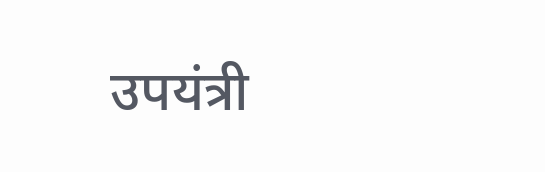उपयंत्री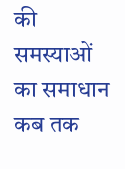की समस्याओं का समाधान कब तक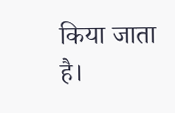किया जाता है।